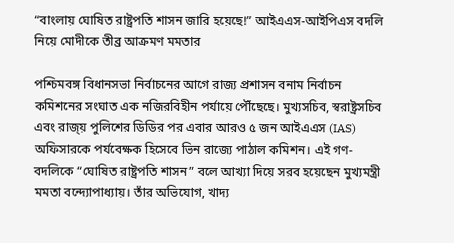“বাংলায় ঘোষিত রাষ্ট্রপতি শাসন জারি হয়েছে!” আইএএস-আইপিএস বদলি নিয়ে মোদীকে তীব্র আক্রমণ মমতার

পশ্চিমবঙ্গ বিধানসভা নির্বাচনের আগে রাজ্য প্রশাসন বনাম নির্বাচন কমিশনের সংঘাত এক নজিরবিহীন পর্যায়ে পৌঁছেছে। মুখ্যসচিব, স্বরাষ্ট্রসচিব এবং রাজ্য় পুলিশের ডিডির পর এবার আরও ৫ জন আইএএস (IAS) অফিসারকে পর্যবেক্ষক হিসেবে ভিন রাজ্যে পাঠাল কমিশন। এই গণ-বদলিকে “ঘোষিত রাষ্ট্রপতি শাসন” বলে আখ্যা দিয়ে সরব হয়েছেন মুখ্যমন্ত্রী মমতা বন্দ্যোপাধ্যায়। তাঁর অভিযোগ, খাদ্য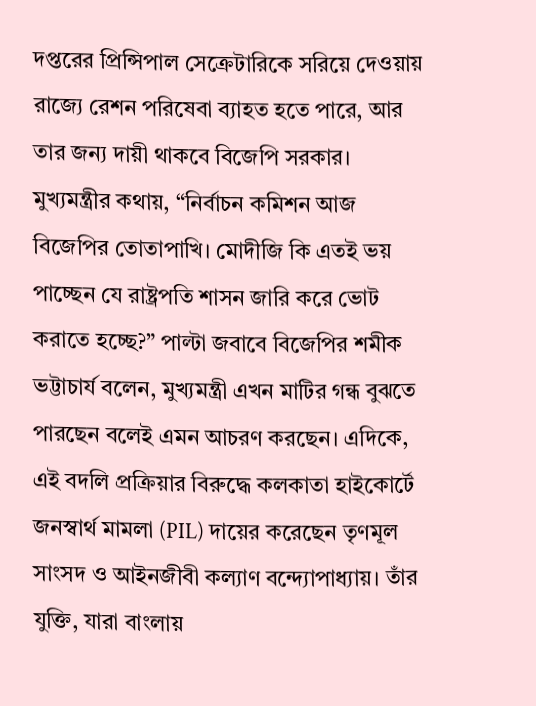দপ্তরের প্রিন্সিপাল সেক্রেটারিকে সরিয়ে দেওয়ায় রাজ্যে রেশন পরিষেবা ব্যাহত হতে পারে, আর তার জন্য দায়ী থাকবে বিজেপি সরকার।
মুখ্যমন্ত্রীর কথায়, “নির্বাচন কমিশন আজ বিজেপির তোতাপাখি। মোদীজি কি এতই ভয় পাচ্ছেন যে রাষ্ট্রপতি শাসন জারি করে ভোট করাতে হচ্ছে?” পাল্টা জবাবে বিজেপির শমীক ভট্টাচার্য বলেন, মুখ্যমন্ত্রী এখন মাটির গন্ধ বুঝতে পারছেন বলেই এমন আচরণ করছেন। এদিকে, এই বদলি প্রক্রিয়ার বিরুদ্ধে কলকাতা হাইকোর্টে জনস্বার্থ মামলা (PIL) দায়ের করেছেন তৃণমূল সাংসদ ও আইনজীবী কল্যাণ বন্দ্যোপাধ্যায়। তাঁর যুক্তি, যারা বাংলায়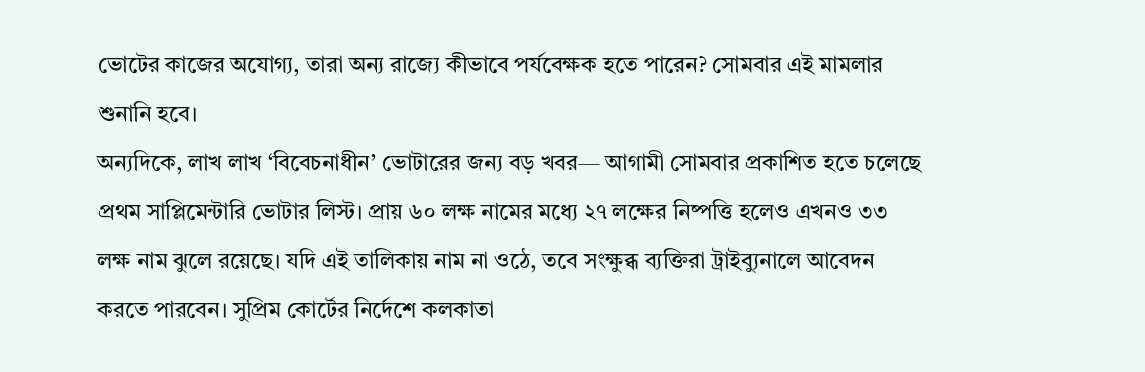ভোটের কাজের অযোগ্য, তারা অন্য রাজ্যে কীভাবে পর্যবেক্ষক হতে পারেন? সোমবার এই মামলার শুনানি হবে।
অন্যদিকে, লাখ লাখ ‘বিবেচনাধীন’ ভোটারের জন্য বড় খবর— আগামী সোমবার প্রকাশিত হতে চলেছে প্রথম সাপ্লিমেন্টারি ভোটার লিস্ট। প্রায় ৬০ লক্ষ নামের মধ্যে ২৭ লক্ষের নিষ্পত্তি হলেও এখনও ৩৩ লক্ষ নাম ঝুলে রয়েছে। যদি এই তালিকায় নাম না ওঠে, তবে সংক্ষুব্ধ ব্যক্তিরা ট্রাইব্যুনালে আবেদন করতে পারবেন। সুপ্রিম কোর্টের নির্দেশে কলকাতা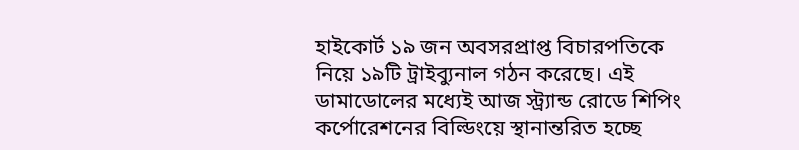হাইকোর্ট ১৯ জন অবসরপ্রাপ্ত বিচারপতিকে নিয়ে ১৯টি ট্রাইব্যুনাল গঠন করেছে। এই ডামাডোলের মধ্যেই আজ স্ট্র্যান্ড রোডে শিপিং কর্পোরেশনের বিল্ডিংয়ে স্থানান্তরিত হচ্ছে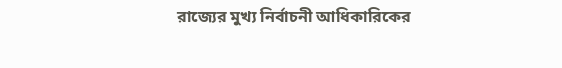রাজ্যের মুখ্য নির্বাচনী আধিকারিকের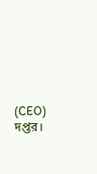(CEO) দপ্তর।